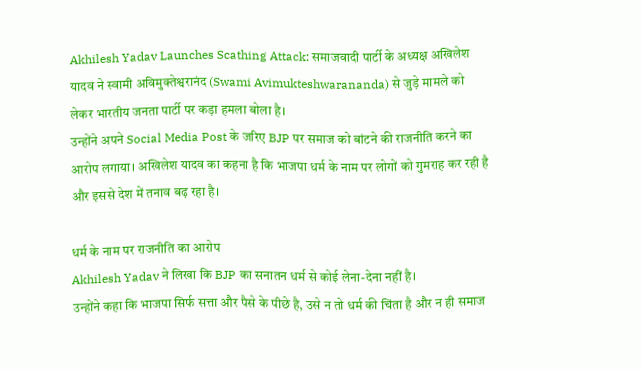Akhilesh Yadav Launches Scathing Attack: समाजवादी पार्टी के अध्यक्ष अखिलेश यादव ने स्वामी अविमुक्तेश्वरानंद (Swami Avimukteshwarananda) से जुड़े मामले को लेकर भारतीय जनता पार्टी पर कड़ा हमला बोला है।
उन्होंने अपने Social Media Post के जरिए BJP पर समाज को बांटने की राजनीति करने का आरोप लगाया। अखिलेश यादव का कहना है कि भाजपा धर्म के नाम पर लोगों को गुमराह कर रही है और इससे देश में तनाव बढ़ रहा है।

धर्म के नाम पर राजनीति का आरोप
Akhilesh Yadav ने लिखा कि BJP का सनातन धर्म से कोई लेना-देना नहीं है।
उन्होंने कहा कि भाजपा सिर्फ सत्ता और पैसे के पीछे है, उसे न तो धर्म की चिंता है और न ही समाज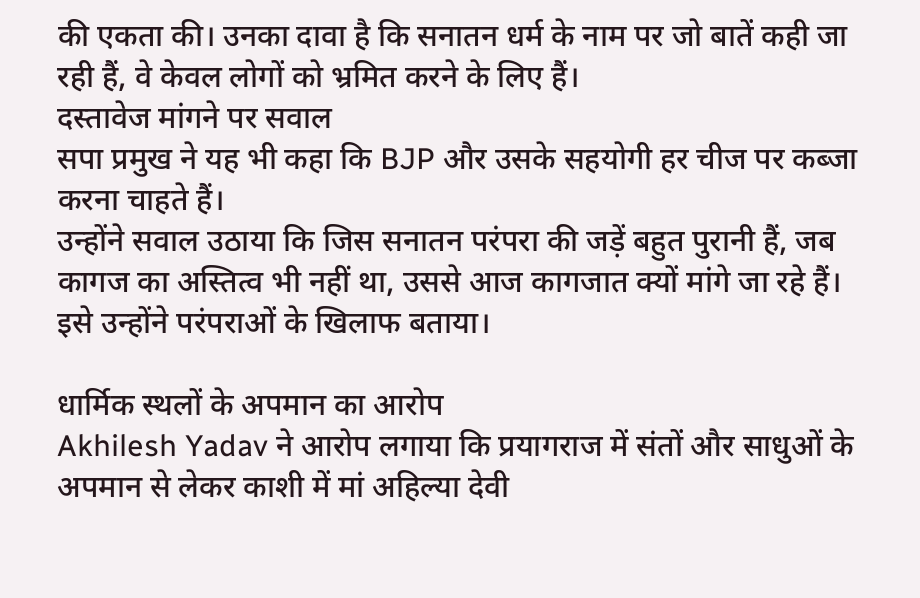की एकता की। उनका दावा है कि सनातन धर्म के नाम पर जो बातें कही जा रही हैं, वे केवल लोगों को भ्रमित करने के लिए हैं।
दस्तावेज मांगने पर सवाल
सपा प्रमुख ने यह भी कहा कि BJP और उसके सहयोगी हर चीज पर कब्जा करना चाहते हैं।
उन्होंने सवाल उठाया कि जिस सनातन परंपरा की जड़ें बहुत पुरानी हैं, जब कागज का अस्तित्व भी नहीं था, उससे आज कागजात क्यों मांगे जा रहे हैं। इसे उन्होंने परंपराओं के खिलाफ बताया।

धार्मिक स्थलों के अपमान का आरोप
Akhilesh Yadav ने आरोप लगाया कि प्रयागराज में संतों और साधुओं के अपमान से लेकर काशी में मां अहिल्या देवी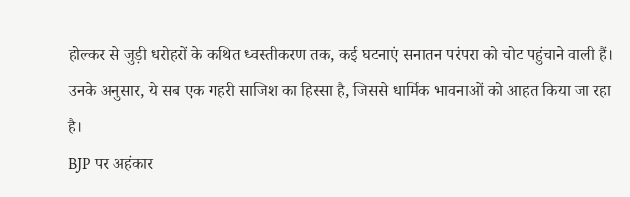होल्कर से जुड़ी धरोहरों के कथित ध्वस्तीकरण तक, कई घटनाएं सनातन परंपरा को चोट पहुंचाने वाली हैं।
उनके अनुसार, ये सब एक गहरी साजिश का हिस्सा है, जिससे धार्मिक भावनाओं को आहत किया जा रहा है।
BJP पर अहंकार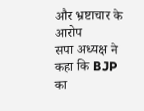और भ्रष्टाचार के आरोप
सपा अध्यक्ष ने कहा कि BJP का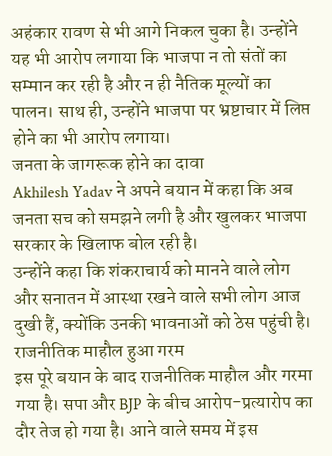अहंकार रावण से भी आगे निकल चुका है। उन्होंने यह भी आरोप लगाया कि भाजपा न तो संतों का सम्मान कर रही है और न ही नैतिक मूल्यों का पालन। साथ ही, उन्होंने भाजपा पर भ्रष्टाचार में लिप्त होने का भी आरोप लगाया।
जनता के जागरूक होने का दावा
Akhilesh Yadav ने अपने बयान में कहा कि अब जनता सच को समझने लगी है और खुलकर भाजपा सरकार के खिलाफ बोल रही है।
उन्होंने कहा कि शंकराचार्य को मानने वाले लोग और सनातन में आस्था रखने वाले सभी लोग आज दुखी हैं, क्योंकि उनकी भावनाओं को ठेस पहुंची है।
राजनीतिक माहौल हुआ गरम
इस पूरे बयान के बाद राजनीतिक माहौल और गरमा गया है। सपा और BJP के बीच आरोप-प्रत्यारोप का दौर तेज हो गया है। आने वाले समय में इस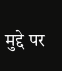मुद्दे पर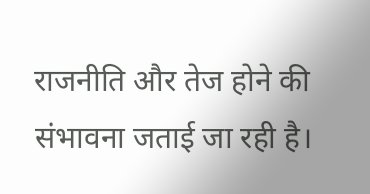राजनीति और तेज होने की संभावना जताई जा रही है।